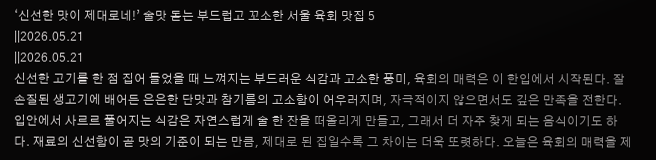‘신선한 맛이 제대로네!’ 술맛 돋는 부드럽고 꼬소한 서울 육회 맛집 5
||2026.05.21
||2026.05.21
신선한 고기를 한 점 집어 들었을 때 느껴지는 부드러운 식감과 고소한 풍미, 육회의 매력은 이 한입에서 시작된다. 잘 손질된 생고기에 배어든 은은한 단맛과 참기름의 고소함이 어우러지며, 자극적이지 않으면서도 깊은 만족을 전한다. 입안에서 사르르 풀어지는 식감은 자연스럽게 술 한 잔을 떠올리게 만들고, 그래서 더 자주 찾게 되는 음식이기도 하다. 재료의 신선함이 곧 맛의 기준이 되는 만큼, 제대로 된 집일수록 그 차이는 더욱 또렷하다. 오늘은 육회의 매력을 제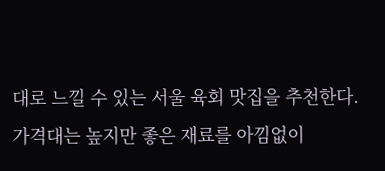대로 느낄 수 있는 서울 육회 맛집을 추천한다.
가격대는 높지만 좋은 재료를 아낌없이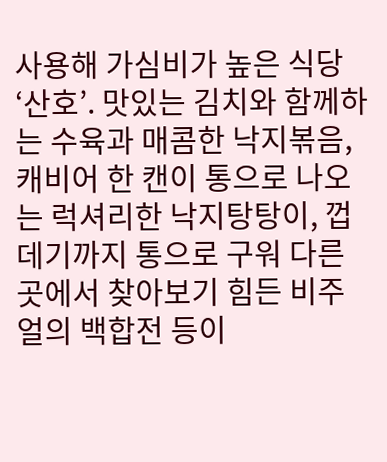사용해 가심비가 높은 식당 ‘산호’. 맛있는 김치와 함께하는 수육과 매콤한 낙지볶음, 캐비어 한 캔이 통으로 나오는 럭셔리한 낙지탕탕이, 껍데기까지 통으로 구워 다른 곳에서 찾아보기 힘든 비주얼의 백합전 등이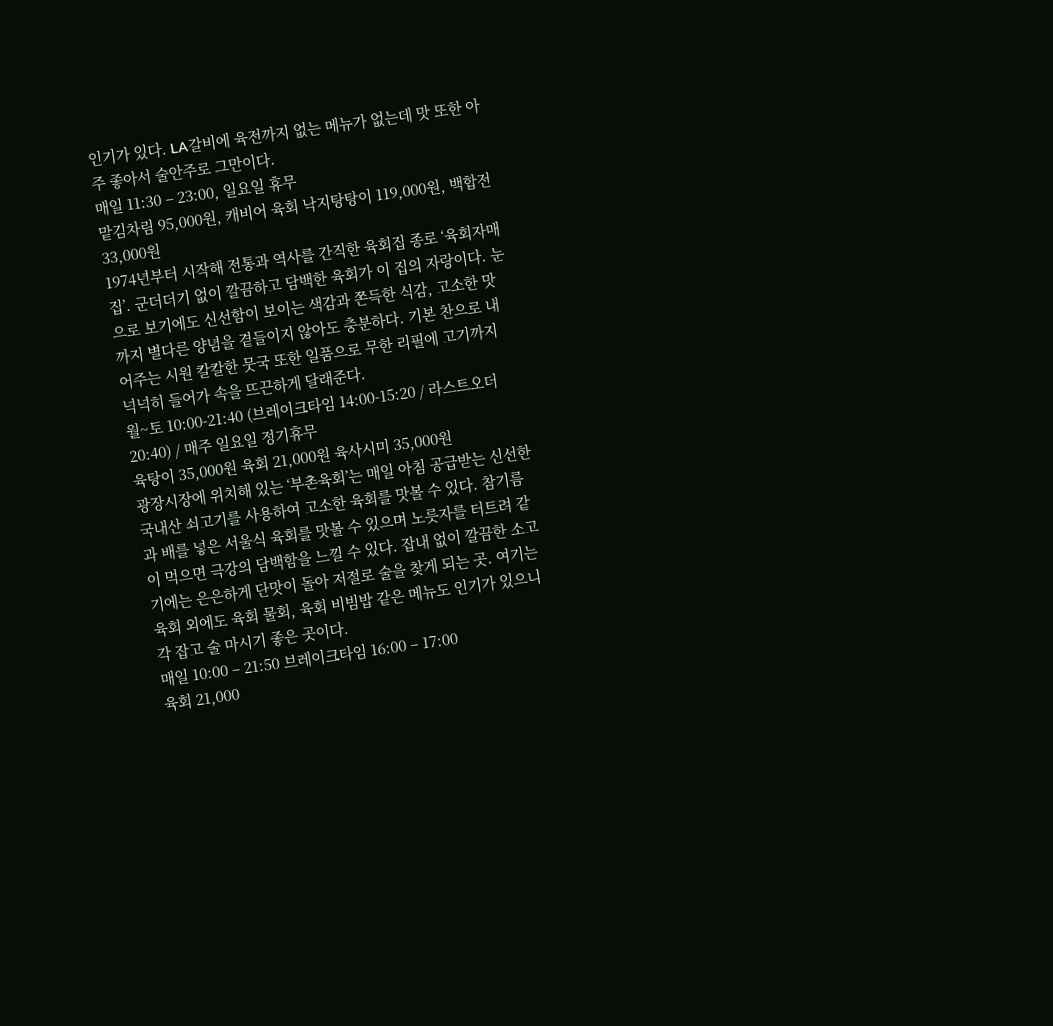인기가 있다. LA갈비에 육전까지 없는 메뉴가 없는데 맛 또한 아주 좋아서 술안주로 그만이다.
매일 11:30 – 23:00, 일요일 휴무
맡김차림 95,000원, 캐비어 육회 낙지탕탕이 119,000원, 백합전 33,000원
1974년부터 시작해 전통과 역사를 간직한 육회집 종로 ‘육회자매집’. 군더더기 없이 깔끔하고 담백한 육회가 이 집의 자랑이다. 눈으로 보기에도 신선함이 보이는 색감과 쫀득한 식감, 고소한 맛까지 별다른 양념을 곁들이지 않아도 충분하다. 기본 찬으로 내어주는 시원 칼칼한 뭇국 또한 일품으로 무한 리필에 고기까지 넉넉히 들어가 속을 뜨끈하게 달래준다.
월~토 10:00-21:40 (브레이크타임 14:00-15:20 / 라스트오더 20:40) / 매주 일요일 정기휴무
육탕이 35,000원 육회 21,000원 육사시미 35,000원
광장시장에 위치해 있는 ‘부촌육회’는 매일 아침 공급받는 신선한 국내산 쇠고기를 사용하여 고소한 육회를 맛볼 수 있다. 참기름과 배를 넣은 서울식 육회를 맛볼 수 있으며 노릇자를 터트려 같이 먹으면 극강의 담백함을 느낄 수 있다. 잡내 없이 깔끔한 소고기에는 은은하게 단맛이 돌아 저절로 술을 찾게 되는 곳. 여기는 육회 외에도 육회 물회, 육회 비빔밥 같은 메뉴도 인기가 있으니 각 잡고 술 마시기 좋은 곳이다.
매일 10:00 – 21:50 브레이크타임 16:00 – 17:00
육회 21,000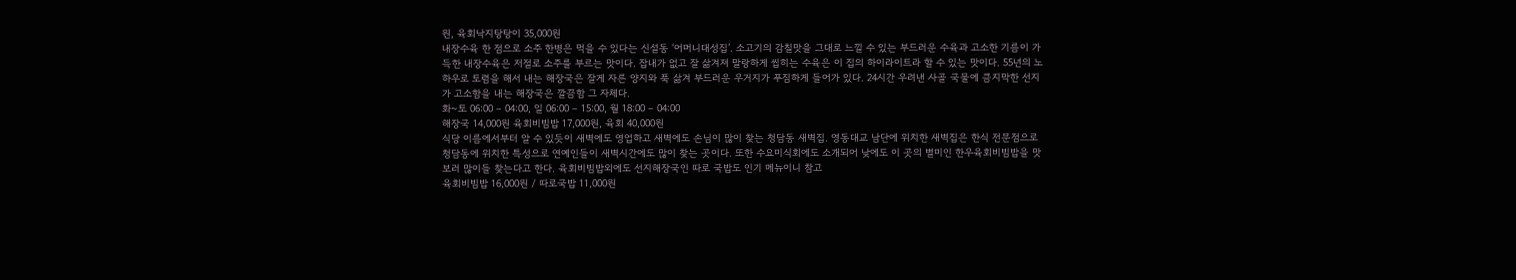원, 육회낙지탕탕이 35,000원
내장수육 한 점으로 소주 한병은 먹을 수 있다는 신설동 ‘어머니대성집’. 소고기의 감칠맛을 그대로 느낄 수 있는 부드러운 수육과 고소한 기름이 가득한 내장수육은 저절로 소주를 부르는 맛이다. 잡내가 없고 잘 삶겨져 말랑하게 씹히는 수육은 이 집의 하이라이트라 할 수 있는 맛이다. 55년의 노하우로 토렴을 해서 내는 해장국은 잘게 자른 양지와 푹 삶겨 부드러운 우거지가 푸짐하게 들어가 있다. 24시간 우려낸 사골 국물에 큼지막한 선지가 고소함을 내는 해장국은 깔끔함 그 자체다.
화~토 06:00 – 04:00, 일 06:00 – 15:00, 월 18:00 – 04:00
해장국 14,000원 육회비빔밥 17,000원, 육회 40,000원
식당 이름에서부터 알 수 있듯이 새벽에도 영업하고 새벽에도 손님이 많이 찾는 청담동 새벽집. 영동대교 남단에 위치한 새벽집은 한식 전문점으로 청담동에 위치한 특성으로 연예인들이 새벽시간에도 많이 찾는 곳이다. 또한 수요미식회에도 소개되어 낮에도 이 곳의 별미인 한우육회비빔밥을 맛보러 많이들 찾는다고 한다. 육회비빔밥외에도 선지해장국인 따로 국밥도 인기 메뉴이니 참고
육회비빔밥 16,000원 / 따로국밥 11,000원